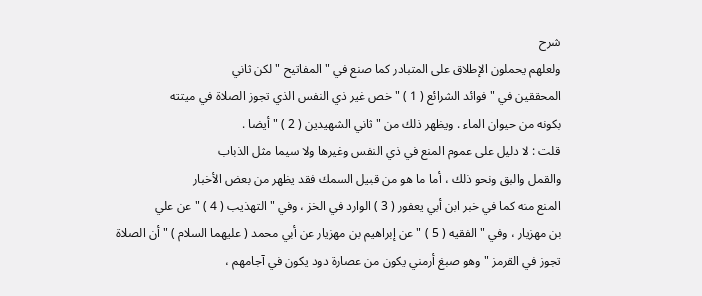شرح
ولعلهم يحملون الإطلاق على المتبادر كما صنع في " المفاتيح " لكن ثاني
المحققين في " فوائد الشرائع ( 1 ) " خص غير ذي النفس الذي تجوز الصلاة في ميتته
بكونه من حيوان الماء . ويظهر ذلك من " ثاني الشهيدين ( 2 ) " أيضا .
قلت : لا دليل على عموم المنع في ذي النفس وغيرها ولا سيما مثل الذباب
والقمل والبق ونحو ذلك ، أما ما هو من قبيل السمك فقد يظهر من بعض الأخبار
المنع منه كما في خبر ابن أبي يعفور ( 3 ) الوارد في الخز ، وفي " التهذيب ( 4 ) " عن علي
بن مهزيار ، وفي " الفقيه ( 5 ) " عن إبراهيم بن مهزيار عن أبي محمد ( عليهما السلام ) " أن الصلاة
تجوز في القرمز " وهو صبغ أرمني يكون من عصارة دود يكون في آجامهم ،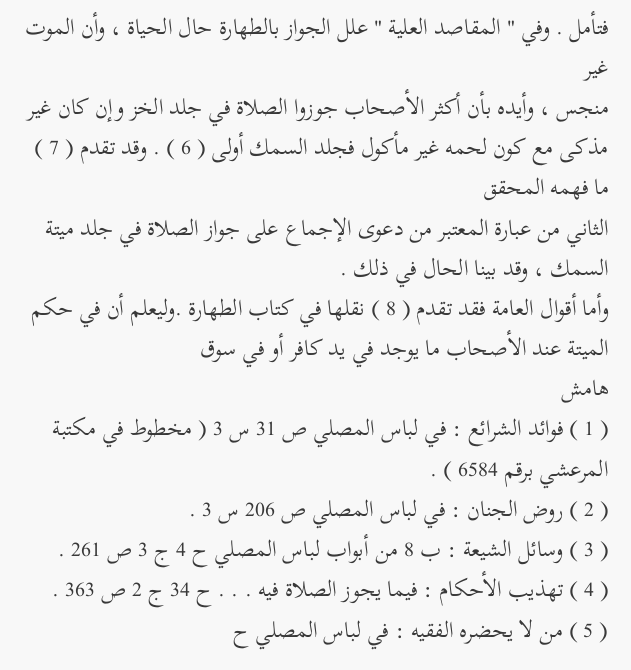فتأمل . وفي " المقاصد العلية " علل الجواز بالطهارة حال الحياة ، وأن الموت غير
منجس ، وأيده بأن أكثر الأصحاب جوزوا الصلاة في جلد الخز وإن كان غير
مذكى مع كون لحمه غير مأكول فجلد السمك أولى ( 6 ) . وقد تقدم ( 7 ) ما فهمه المحقق
الثاني من عبارة المعتبر من دعوى الإجماع على جواز الصلاة في جلد ميتة
السمك ، وقد بينا الحال في ذلك .
وأما أقوال العامة فقد تقدم ( 8 ) نقلها في كتاب الطهارة .وليعلم أن في حكم الميتة عند الأصحاب ما يوجد في يد كافر أو في سوق
هامش
( 1 ) فوائد الشرائع : في لباس المصلي ص 31 س 3 ( مخطوط في مكتبة المرعشي برقم 6584 ) .
( 2 ) روض الجنان : في لباس المصلي ص 206 س 3 .
( 3 ) وسائل الشيعة : ب 8 من أبواب لباس المصلي ح 4 ج 3 ص 261 .
( 4 ) تهذيب الأحكام : فيما يجوز الصلاة فيه . . . ح 34 ج 2 ص 363 .
( 5 ) من لا يحضره الفقيه : في لباس المصلي ح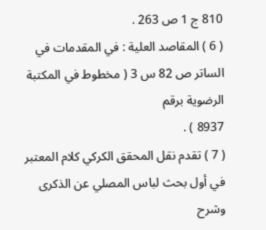810 ج 1 ص 263 .
( 6 ) المقاصد العلية : في المقدمات في الساتر ص 82 س 3 ( مخطوط في المكتبة الرضوية برقم
8937 ) .
( 7 ) تقدم نقل المحقق الكركي كلام المعتبر في أول بحث لباس المصلي عن الذكرى وشرح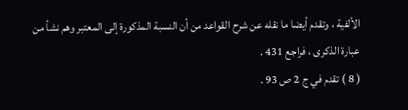الألفية ، وتقدم أيضا ما نقله عن شرح القواعد من أن النسبة المذكورة إلى المعتبر وهم نشأ من
عبارة الذكرى ، فراجع 431 .
( 8 ) تقدم في ج 2 ص 93 .